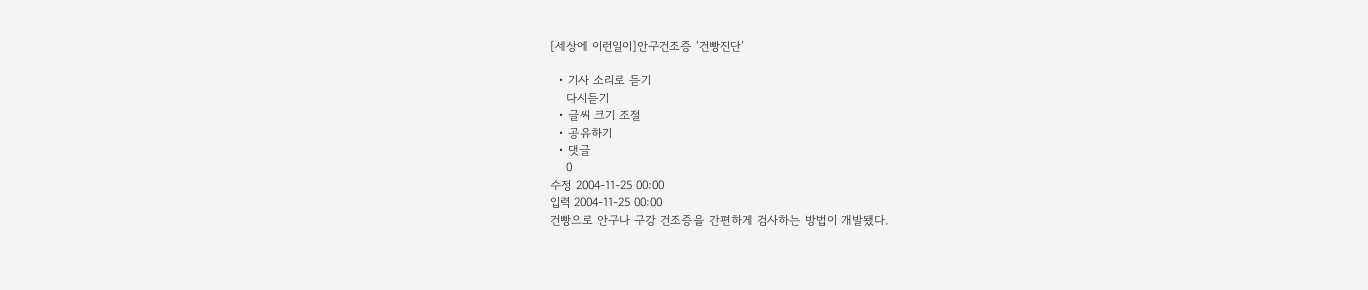[세상에 이런일이]안구건조증 ‘건빵진단’

  • 기사 소리로 듣기
    다시듣기
  • 글씨 크기 조절
  • 공유하기
  • 댓글
    0
수정 2004-11-25 00:00
입력 2004-11-25 00:00
건빵으로 안구나 구강 건조증을 간편하게 검사하는 방법이 개발됐다.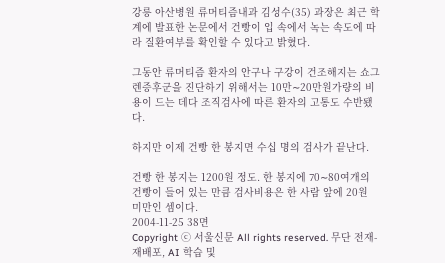강릉 아산병원 류머티즘내과 김성수(35) 과장은 최근 학계에 발표한 논문에서 건빵이 입 속에서 녹는 속도에 따라 질환여부를 확인할 수 있다고 밝혔다.

그동안 류머티즘 환자의 안구나 구강이 건조해지는 쇼그렌증후군을 진단하기 위해서는 10만∼20만원가량의 비용이 드는 데다 조직검사에 따른 환자의 고통도 수반됐다.

하지만 이제 건빵 한 봉지면 수십 명의 검사가 끝난다.

건빵 한 봉지는 1200원 정도. 한 봉지에 70∼80여개의 건빵이 들어 있는 만큼 검사비용은 한 사람 앞에 20원 미만인 셈이다.
2004-11-25 38면
Copyright ⓒ 서울신문 All rights reserved. 무단 전재-재배포, AI 학습 및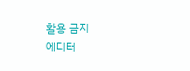활용 금지
에디터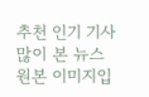추천 인기 기사
많이 본 뉴스
원본 이미지입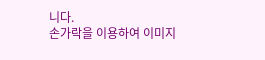니다.
손가락을 이용하여 이미지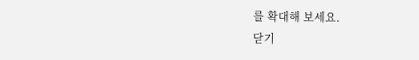를 확대해 보세요.
닫기